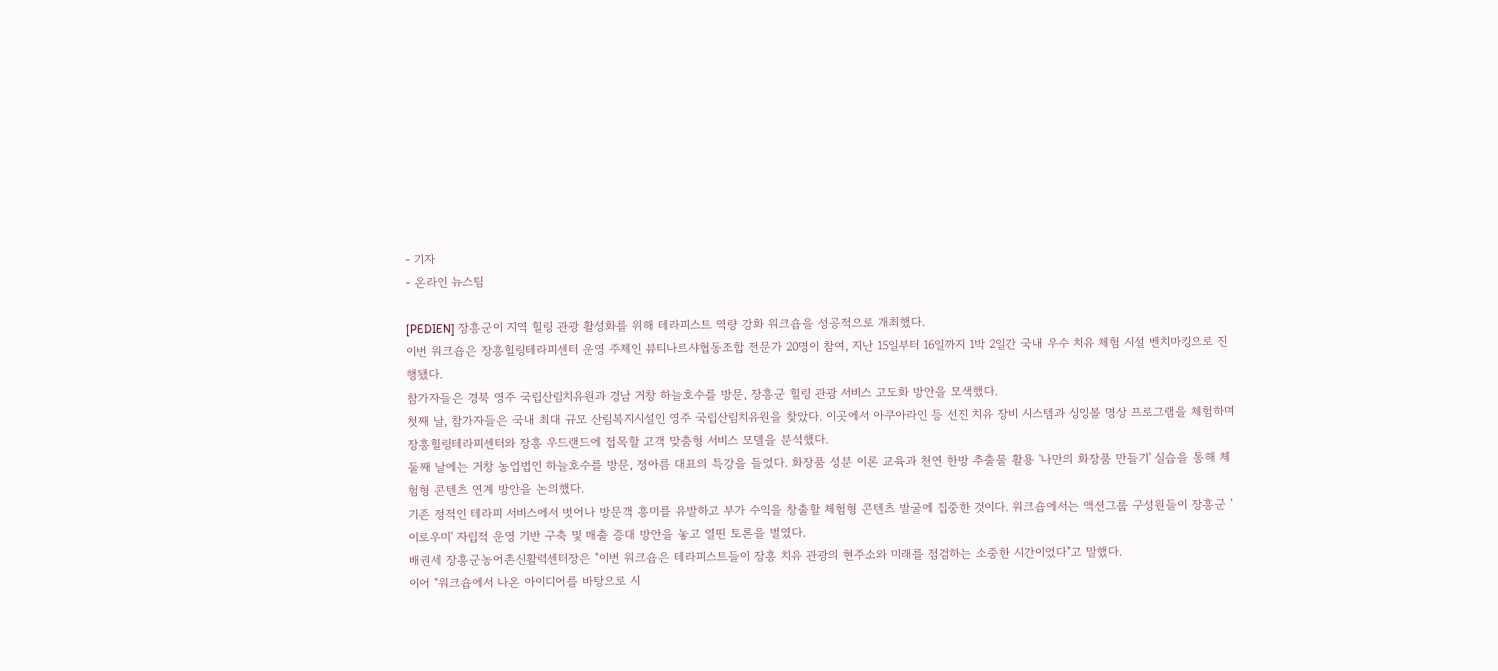- 기자
- 온라인 뉴스팀

[PEDIEN] 장흥군이 지역 힐링 관광 활성화를 위해 테라피스트 역량 강화 워크숍을 성공적으로 개최했다.
이번 워크숍은 장흥힐링테라피센터 운영 주체인 뷰티나르샤협동조합 전문가 20명이 참여, 지난 15일부터 16일까지 1박 2일간 국내 우수 치유 체험 시설 벤치마킹으로 진행됐다.
참가자들은 경북 영주 국립산림치유원과 경남 거창 하늘호수를 방문, 장흥군 힐링 관광 서비스 고도화 방안을 모색했다.
첫째 날, 참가자들은 국내 최대 규모 산림복지시설인 영주 국립산림치유원을 찾았다. 이곳에서 아쿠아라인 등 선진 치유 장비 시스템과 싱잉볼 명상 프로그램을 체험하며 장흥힐링테라피센터와 장흥 우드랜드에 접목할 고객 맞춤형 서비스 모델을 분석했다.
둘째 날에는 거창 농업법인 하늘호수를 방문, 정아름 대표의 특강을 들었다. 화장품 성분 이론 교육과 천연 한방 추출물 활용 '나만의 화장품 만들기' 실습을 통해 체험형 콘텐츠 연계 방안을 논의했다.
기존 정적인 테라피 서비스에서 벗어나 방문객 흥미를 유발하고 부가 수익을 창출할 체험형 콘텐츠 발굴에 집중한 것이다. 워크숍에서는 액션그룹 구성원들이 장흥군 '이로우미' 자립적 운영 기반 구축 및 매출 증대 방안을 놓고 열띤 토론을 벌였다.
배권세 장흥군농어촌신활력센터장은 "이번 워크숍은 테라피스트들이 장흥 치유 관광의 현주소와 미래를 점검하는 소중한 시간이었다"고 말했다.
이어 "워크숍에서 나온 아이디어를 바탕으로 시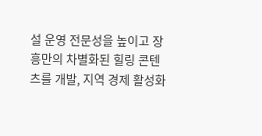설 운영 전문성을 높이고 장흥만의 차별화된 힐링 콘텐츠를 개발, 지역 경제 활성화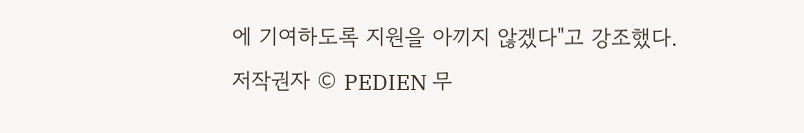에 기여하도록 지원을 아끼지 않겠다"고 강조했다.
저작권자 © PEDIEN 무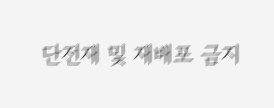단전재 및 재배포 금지